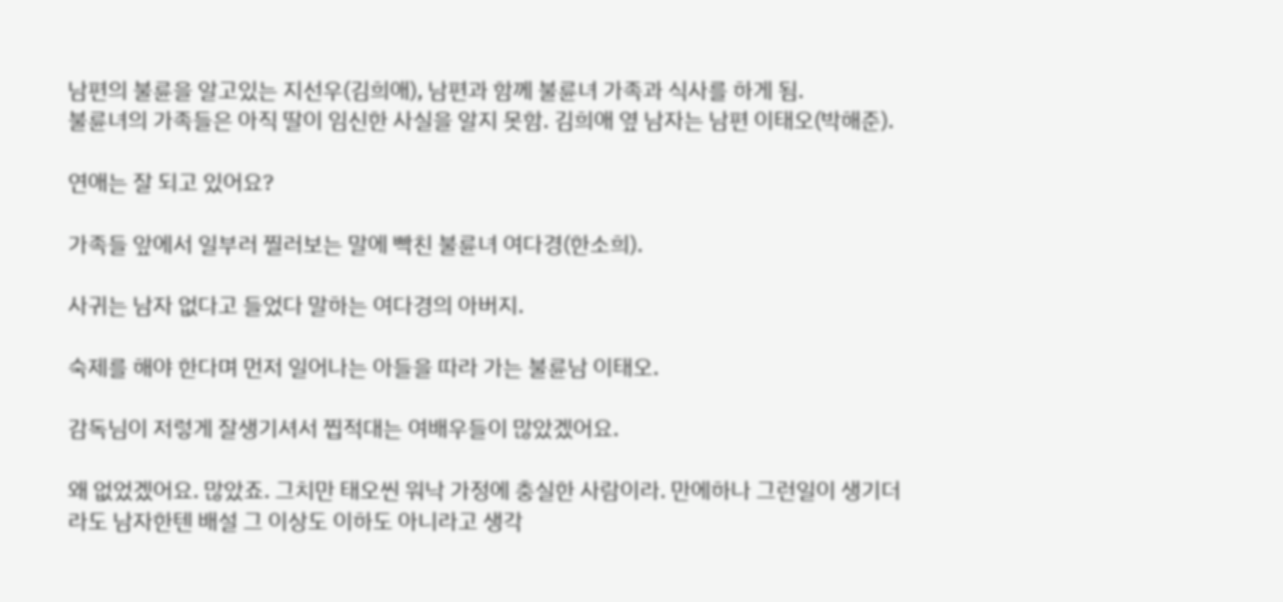남편의 불륜을 알고있는 지선우(김희애), 남편과 함께 불륜녀 가족과 식사를 하게 됨.
불륜녀의 가족들은 아직 딸이 임신한 사실을 알지 못함. 김희애 옆 남자는 남편 이태오(박해준).

연애는 잘 되고 있어요?

가족들 앞에서 일부러 찔러보는 말에 빡친 불륜녀 여다경(한소희).

사귀는 남자 없다고 들었다 말하는 여다경의 아버지.

숙제를 해야 한다며 먼저 일어나는 아들을 따라 가는 불륜남 이태오.

감독님이 저렇게 잘생기셔서 찝적대는 여배우들이 많았겠어요.

왜 없었겠어요. 많았죠. 그치만 태오씬 워낙 가정에 충실한 사람이라. 만에하나 그런일이 생기더라도 남자한텐 배설 그 이상도 이하도 아니라고 생각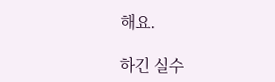해요.

하긴 실수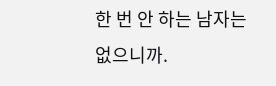한 번 안 하는 남자는 없으니까.